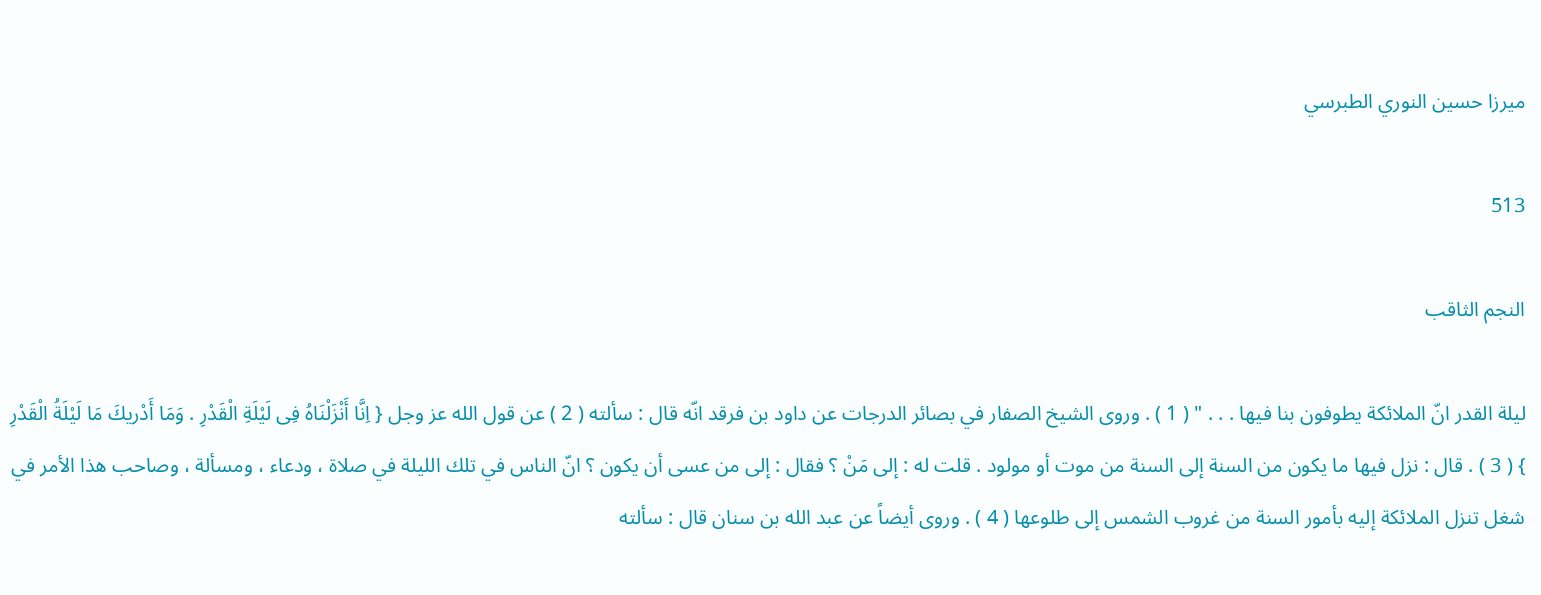ميرزا حسين النوري الطبرسي

513

النجم الثاقب

ليلة القدر انّ الملائكة يطوفون بنا فيها . . . " ( 1 ) . وروى الشيخ الصفار في بصائر الدرجات عن داود بن فرقد انّه قال : سألته ( 2 ) عن قول الله عز وجل { اِنَّا أَنْزَلْنَاهُ فِى لَيْلَةِ الْقَدْرِ . وَمَا أَدْريكَ مَا لَيْلَةُ الْقَدْرِ } ( 3 ) . قال : نزل فيها ما يكون من السنة إلى السنة من موت أو مولود . قلت له : إلى مَنْ ؟ فقال : إلى من عسى أن يكون ؟ انّ الناس في تلك الليلة في صلاة ، ودعاء ، ومسألة ، وصاحب هذا الأمر في شغل تنزل الملائكة إليه بأمور السنة من غروب الشمس إلى طلوعها ( 4 ) . وروى أيضاً عن عبد الله بن سنان قال : سألته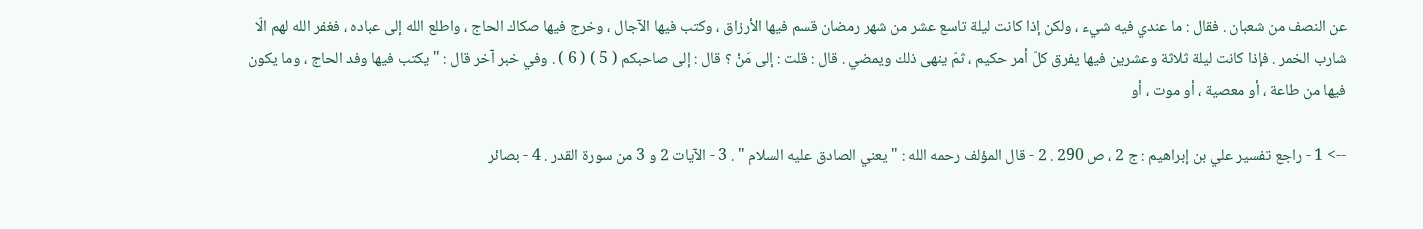عن النصف من شعبان . فقال : ما عندي فيه شيء ، ولكن إذا كانت ليلة تاسع عشر من شهر رمضان قسم فيها الأرزاق ، وكتب فيها الآجال ، وخرج فيها صكاك الحاج ، واطلع الله إلى عباده ، فغفر الله لهم الّا شارب الخمر . فإذا كانت ليلة ثلاثة وعشرين فيها يفرق كلّ أمر حكيم ، ثمّ ينهى ذلك ويمضي . قال : قلت : إلى مَنْ ؟ قال : إلى صاحبكم ( 5 ) ( 6 ) . وفي خبر آخر قال : " يكتب فيها وفد الحاج ، وما يكون فيها من طاعة ، أو معصية ، أو موت ، أو

--> 1 - راجع تفسير علي بن إبراهيم : ج 2 ، ص 290 . 2 - قال المؤلف رحمه الله : " يعني الصادق عليه السلام " . 3 - الآيات 2 و 3 من سورة القدر . 4 - بصائر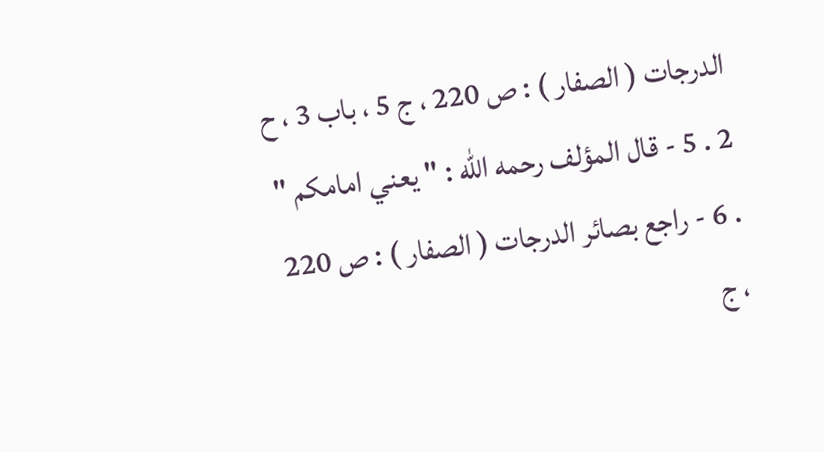الدرجات ( الصفار ) : ص 220 ، ج 5 ، باب 3 ، ح 2 . 5 - قال المؤلف رحمه الله : " يعني امامكم " . 6 - راجع بصائر الدرجات ( الصفار ) : ص 220 ، ج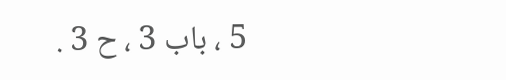5 ، باب 3 ، ح 3 .